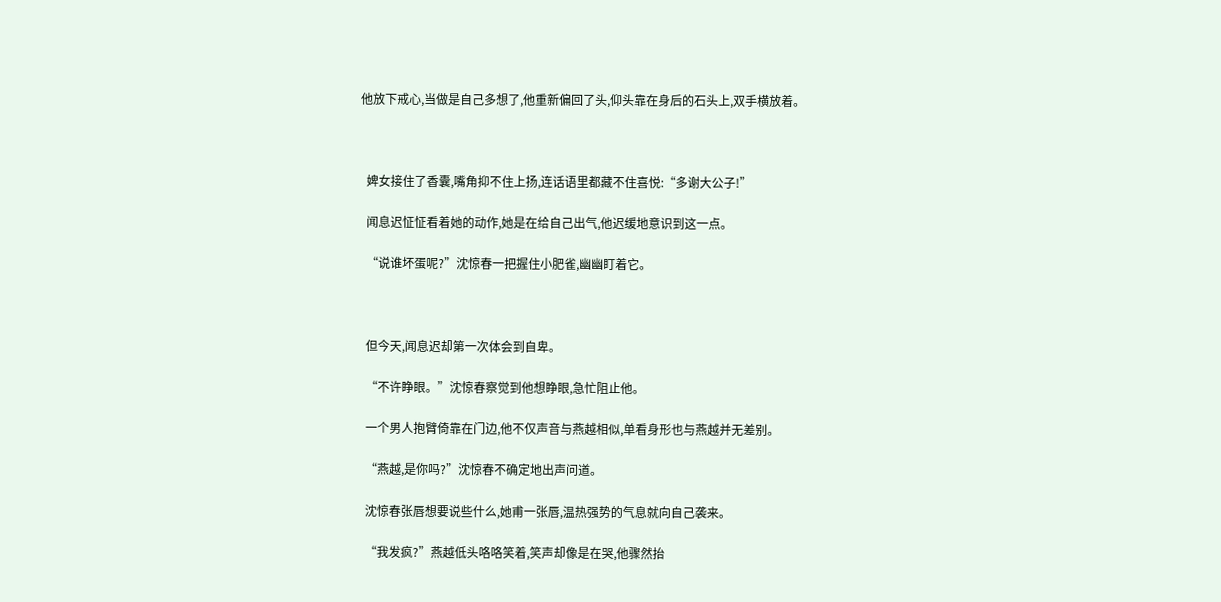他放下戒心,当做是自己多想了,他重新偏回了头,仰头靠在身后的石头上,双手横放着。



  婢女接住了香囊,嘴角抑不住上扬,连话语里都藏不住喜悦:“多谢大公子!”

  闻息迟怔怔看着她的动作,她是在给自己出气,他迟缓地意识到这一点。

  “说谁坏蛋呢?”沈惊春一把握住小肥雀,幽幽盯着它。



  但今天,闻息迟却第一次体会到自卑。

  “不许睁眼。”沈惊春察觉到他想睁眼,急忙阻止他。

  一个男人抱臂倚靠在门边,他不仅声音与燕越相似,单看身形也与燕越并无差别。

  “燕越,是你吗?”沈惊春不确定地出声问道。

  沈惊春张唇想要说些什么,她甫一张唇,温热强势的气息就向自己袭来。

  “我发疯?”燕越低头咯咯笑着,笑声却像是在哭,他骤然抬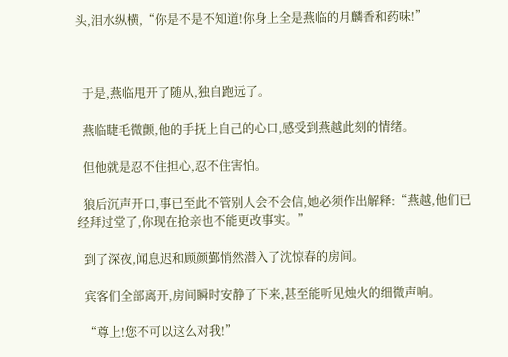头,泪水纵横,“你是不是不知道!你身上全是燕临的月麟香和药味!”



  于是,燕临甩开了随从,独自跑远了。

  燕临睫毛微颤,他的手抚上自己的心口,感受到燕越此刻的情绪。

  但他就是忍不住担心,忍不住害怕。

  狼后沉声开口,事已至此不管别人会不会信,她必须作出解释:“燕越,他们已经拜过堂了,你现在抢亲也不能更改事实。”

  到了深夜,闻息迟和顾颜鄞悄然潜入了沈惊春的房间。

  宾客们全部离开,房间瞬时安静了下来,甚至能听见烛火的细微声响。

  “尊上!您不可以这么对我!”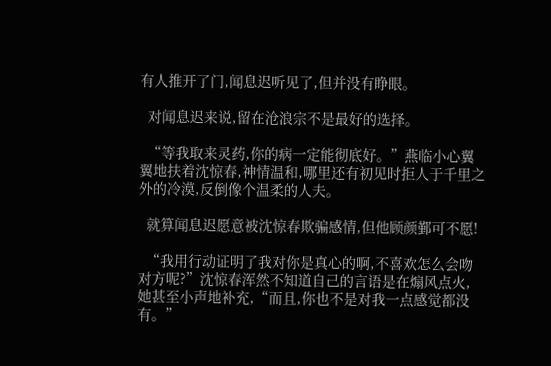有人推开了门,闻息迟听见了,但并没有睁眼。

  对闻息迟来说,留在沧浪宗不是最好的选择。

  “等我取来灵药,你的病一定能彻底好。”燕临小心翼翼地扶着沈惊春,神情温和,哪里还有初见时拒人于千里之外的冷漠,反倒像个温柔的人夫。

  就算闻息迟愿意被沈惊春欺骗感情,但他顾颜鄞可不愿!

  “我用行动证明了我对你是真心的啊,不喜欢怎么会吻对方呢?”沈惊春浑然不知道自己的言语是在煽风点火,她甚至小声地补充,“而且,你也不是对我一点感觉都没有。”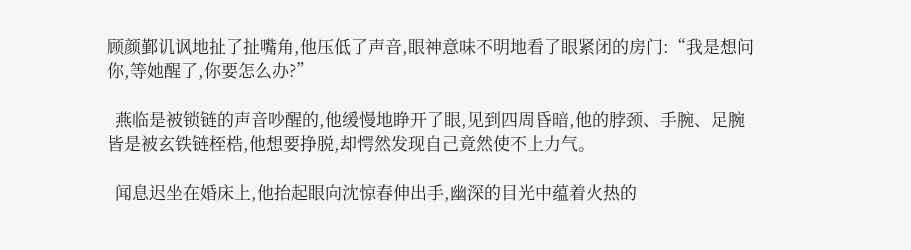顾颜鄞讥讽地扯了扯嘴角,他压低了声音,眼神意味不明地看了眼紧闭的房门:“我是想问你,等她醒了,你要怎么办?”

  燕临是被锁链的声音吵醒的,他缓慢地睁开了眼,见到四周昏暗,他的脖颈、手腕、足腕皆是被玄铁链桎梏,他想要挣脱,却愕然发现自己竟然使不上力气。

  闻息迟坐在婚床上,他抬起眼向沈惊春伸出手,幽深的目光中蕴着火热的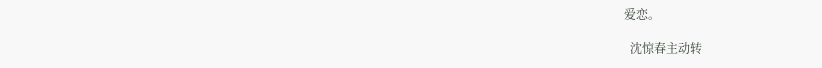爱恋。

  沈惊春主动转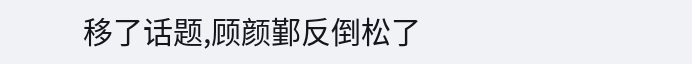移了话题,顾颜鄞反倒松了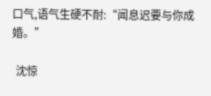口气,语气生硬不耐:“闻息迟要与你成婚。”

  沈惊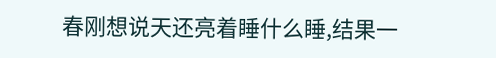春刚想说天还亮着睡什么睡,结果一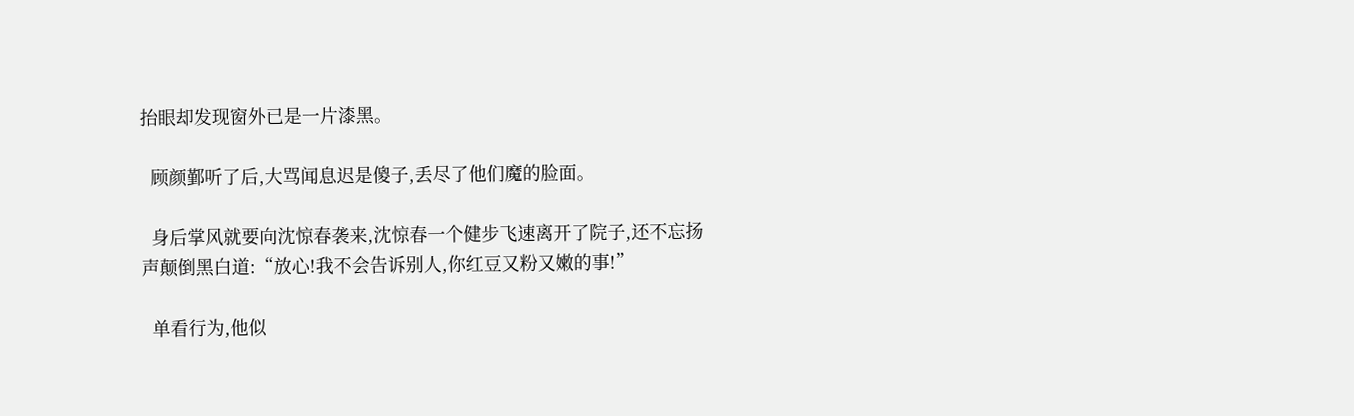抬眼却发现窗外已是一片漆黑。

  顾颜鄞听了后,大骂闻息迟是傻子,丢尽了他们魔的脸面。

  身后掌风就要向沈惊春袭来,沈惊春一个健步飞速离开了院子,还不忘扬声颠倒黑白道:“放心!我不会告诉别人,你红豆又粉又嫩的事!”

  单看行为,他似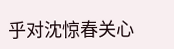乎对沈惊春关心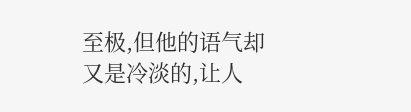至极,但他的语气却又是冷淡的,让人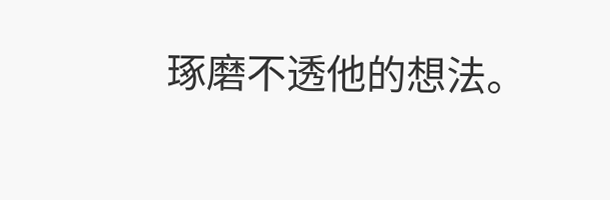琢磨不透他的想法。